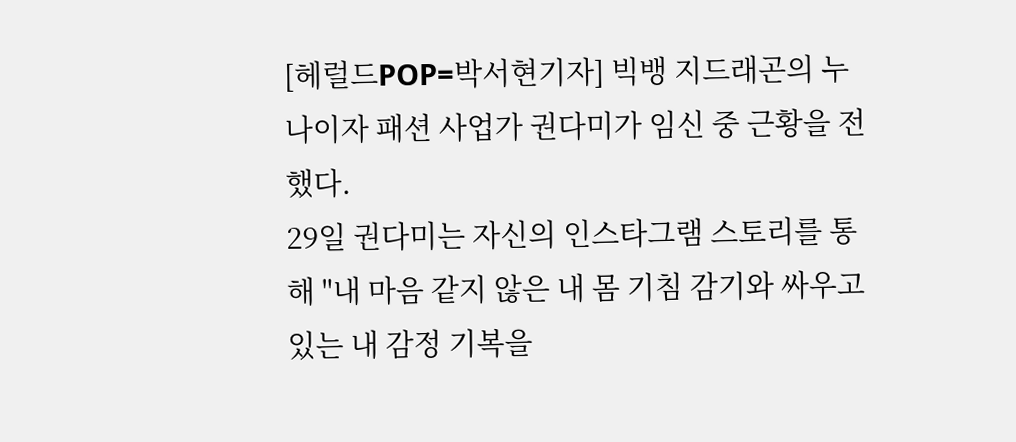[헤럴드POP=박서현기자] 빅뱅 지드래곤의 누나이자 패션 사업가 권다미가 임신 중 근황을 전했다.
29일 권다미는 자신의 인스타그램 스토리를 통해 "내 마음 같지 않은 내 몸 기침 감기와 싸우고 있는 내 감정 기복을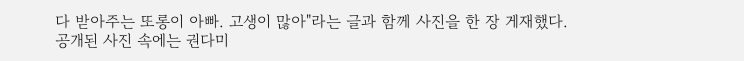다 받아주는 또롱이 아빠. 고생이 많아"라는 글과 함께 사진을 한 장 게재했다.
공개된 사진 속에는 권다미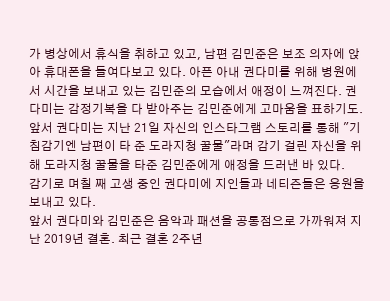가 병상에서 휴식을 취하고 있고, 남편 김민준은 보조 의자에 앉아 휴대폰을 들여다보고 있다. 아픈 아내 권다미를 위해 병원에서 시간을 보내고 있는 김민준의 모습에서 애정이 느껴진다. 권다미는 감정기복을 다 받아주는 김민준에게 고마움을 표하기도.
앞서 권다미는 지난 21일 자신의 인스타그램 스토리를 통해 "기침감기엔 남편이 타 준 도라지청 꿀물"라며 감기 걸린 자신을 위해 도라지청 꿀물을 타준 김민준에게 애정을 드러낸 바 있다.
감기로 며칠 째 고생 중인 권다미에 지인들과 네티즌들은 응원을 보내고 있다.
앞서 권다미와 김민준은 음악과 패션을 공통점으로 가까워져 지난 2019년 결혼. 최근 결혼 2주년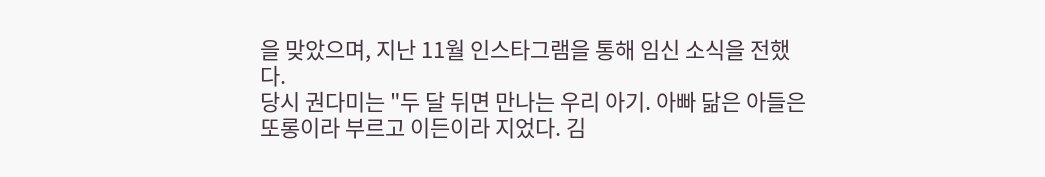을 맞았으며, 지난 11월 인스타그램을 통해 임신 소식을 전했다.
당시 권다미는 "두 달 뒤면 만나는 우리 아기. 아빠 닮은 아들은 또롱이라 부르고 이든이라 지었다. 김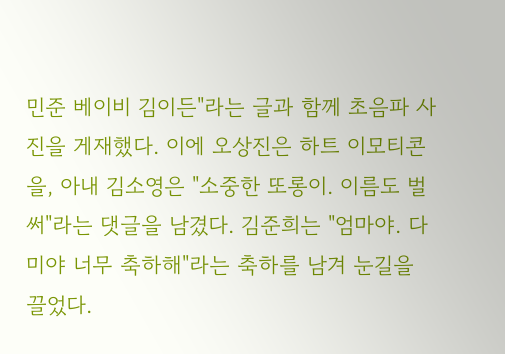민준 베이비 김이든"라는 글과 함께 초음파 사진을 게재했다. 이에 오상진은 하트 이모티콘을, 아내 김소영은 "소중한 또롱이. 이름도 벌써"라는 댓글을 남겼다. 김준희는 "엄마야. 다미야 너무 축하해"라는 축하를 남겨 눈길을 끌었다.